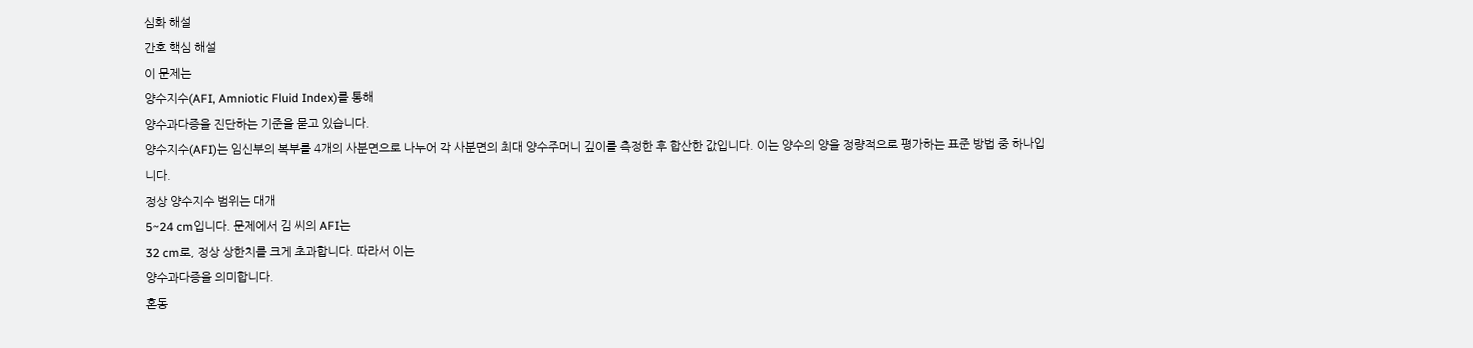심화 해설
간호 핵심 해설
이 문제는
양수지수(AFI, Amniotic Fluid Index)를 통해
양수과다증을 진단하는 기준을 묻고 있습니다.
양수지수(AFI)는 임신부의 복부를 4개의 사분면으로 나누어 각 사분면의 최대 양수주머니 깊이를 측정한 후 합산한 값입니다. 이는 양수의 양을 정량적으로 평가하는 표준 방법 중 하나입니다.
정상 양수지수 범위는 대개
5~24 cm입니다. 문제에서 김 씨의 AFI는
32 cm로, 정상 상한치를 크게 초과합니다. 따라서 이는
양수과다증을 의미합니다.
혼동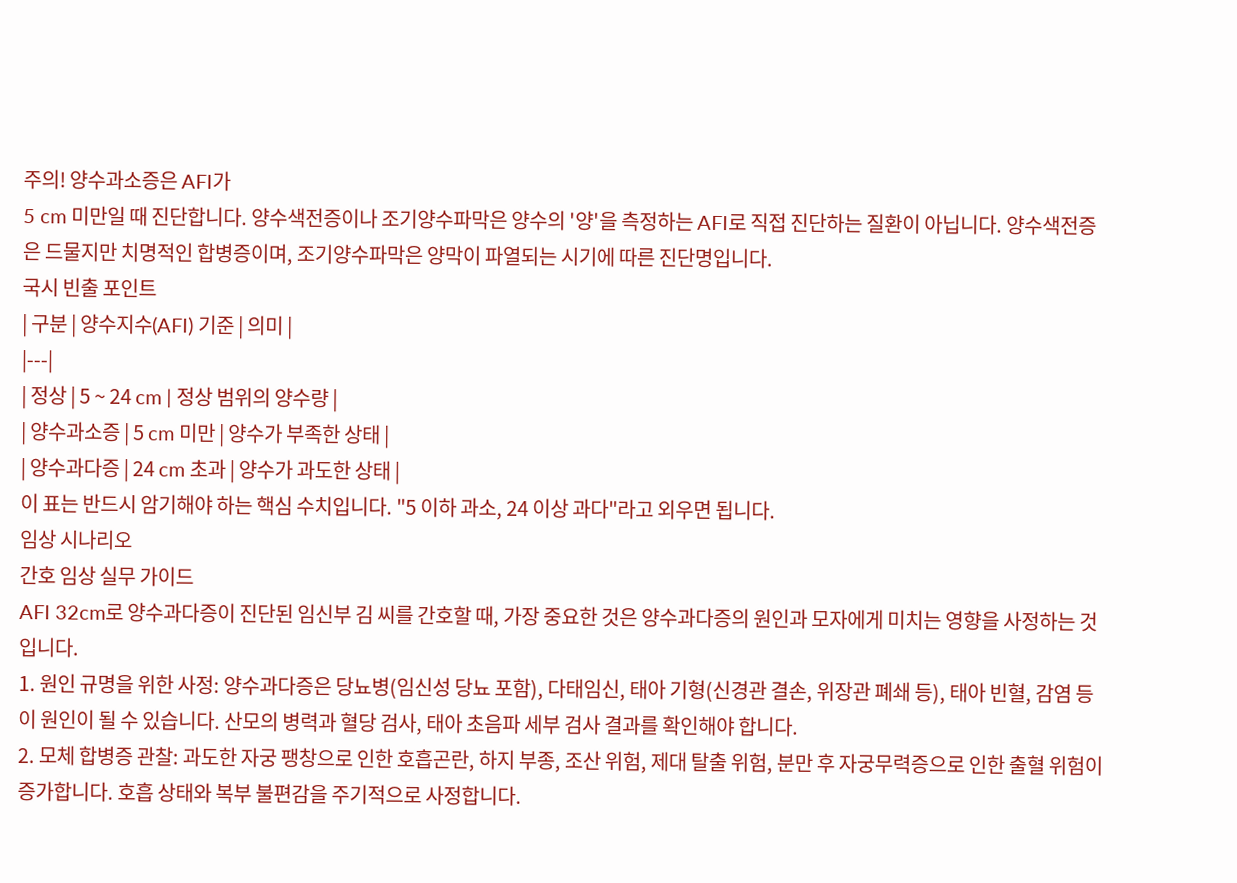주의! 양수과소증은 AFI가
5 cm 미만일 때 진단합니다. 양수색전증이나 조기양수파막은 양수의 '양'을 측정하는 AFI로 직접 진단하는 질환이 아닙니다. 양수색전증은 드물지만 치명적인 합병증이며, 조기양수파막은 양막이 파열되는 시기에 따른 진단명입니다.
국시 빈출 포인트
| 구분 | 양수지수(AFI) 기준 | 의미 |
|---|
| 정상 | 5 ~ 24 cm | 정상 범위의 양수량 |
| 양수과소증 | 5 cm 미만 | 양수가 부족한 상태 |
| 양수과다증 | 24 cm 초과 | 양수가 과도한 상태 |
이 표는 반드시 암기해야 하는 핵심 수치입니다. "5 이하 과소, 24 이상 과다"라고 외우면 됩니다.
임상 시나리오
간호 임상 실무 가이드
AFI 32cm로 양수과다증이 진단된 임신부 김 씨를 간호할 때, 가장 중요한 것은 양수과다증의 원인과 모자에게 미치는 영향을 사정하는 것입니다.
1. 원인 규명을 위한 사정: 양수과다증은 당뇨병(임신성 당뇨 포함), 다태임신, 태아 기형(신경관 결손, 위장관 폐쇄 등), 태아 빈혈, 감염 등이 원인이 될 수 있습니다. 산모의 병력과 혈당 검사, 태아 초음파 세부 검사 결과를 확인해야 합니다.
2. 모체 합병증 관찰: 과도한 자궁 팽창으로 인한 호흡곤란, 하지 부종, 조산 위험, 제대 탈출 위험, 분만 후 자궁무력증으로 인한 출혈 위험이 증가합니다. 호흡 상태와 복부 불편감을 주기적으로 사정합니다.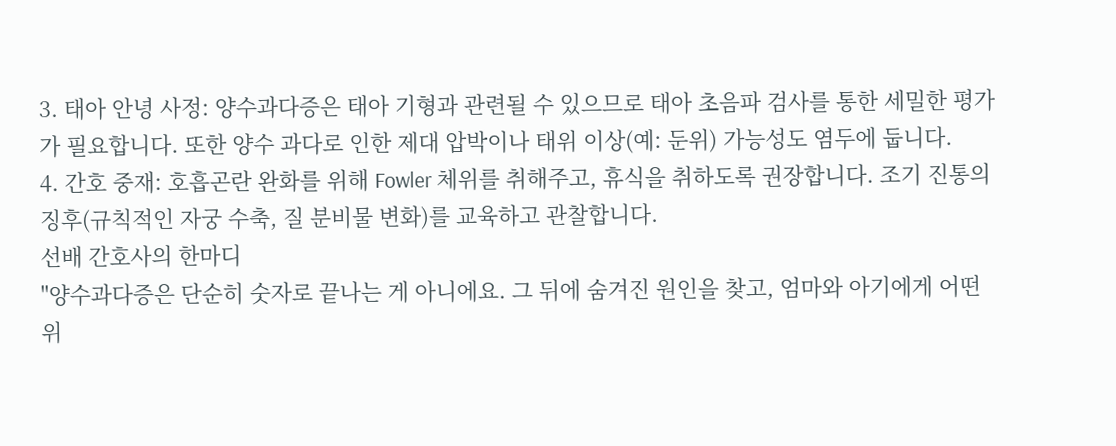3. 태아 안녕 사정: 양수과다증은 태아 기형과 관련될 수 있으므로 태아 초음파 검사를 통한 세밀한 평가가 필요합니다. 또한 양수 과다로 인한 제대 압박이나 태위 이상(예: 둔위) 가능성도 염두에 둡니다.
4. 간호 중재: 호흡곤란 완화를 위해 Fowler 체위를 취해주고, 휴식을 취하도록 권장합니다. 조기 진통의 징후(규칙적인 자궁 수축, 질 분비물 변화)를 교육하고 관찰합니다.
선배 간호사의 한마디
"양수과다증은 단순히 숫자로 끝나는 게 아니에요. 그 뒤에 숨겨진 원인을 찾고, 엄마와 아기에게 어떤 위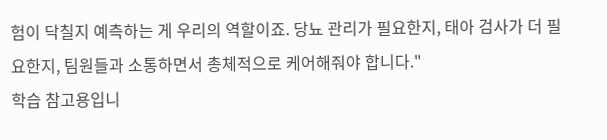험이 닥칠지 예측하는 게 우리의 역할이죠. 당뇨 관리가 필요한지, 태아 검사가 더 필요한지, 팀원들과 소통하면서 총체적으로 케어해줘야 합니다."
학습 참고용입니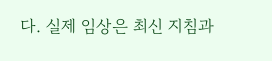다. 실제 임상은 최신 지침과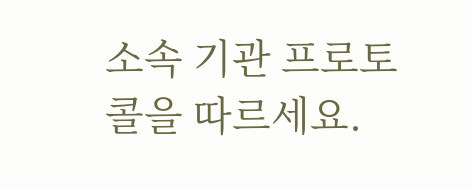소속 기관 프로토콜을 따르세요.